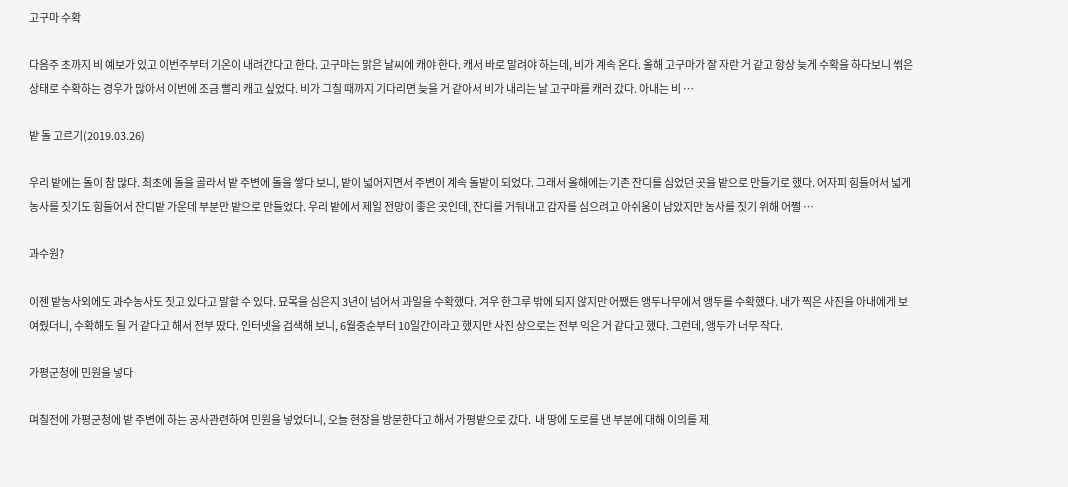고구마 수확

다음주 초까지 비 예보가 있고 이번주부터 기온이 내려간다고 한다. 고구마는 맑은 날씨에 캐야 한다. 캐서 바로 말려야 하는데, 비가 계속 온다. 올해 고구마가 잘 자란 거 같고 항상 늦게 수확을 하다보니 썪은 상태로 수확하는 경우가 많아서 이번에 조금 빨리 캐고 싶었다. 비가 그칠 때까지 기다리면 늦을 거 같아서 비가 내리는 날 고구마를 캐러 갔다. 아내는 비 …

밭 돌 고르기(2019.03.26)

우리 밭에는 돌이 참 많다. 최초에 돌을 골라서 밭 주변에 돌을 쌓다 보니, 밭이 넓어지면서 주변이 계속 돌밭이 되었다. 그래서 올해에는 기존 잔디를 심었던 곳을 밭으로 만들기로 했다. 어자피 힘들어서 넓게 농사를 짓기도 힘들어서 잔디밭 가운데 부분만 밭으로 만들었다. 우리 밭에서 제일 전망이 좋은 곳인데, 잔디를 거둬내고 감자를 심으려고 아쉬움이 남았지만 농사를 짓기 위해 어쩔 …

과수원?

이젠 밭농사외에도 과수농사도 짓고 있다고 말할 수 있다. 묘목을 심은지 3년이 넘어서 과일을 수확했다. 겨우 한그루 밖에 되지 않지만 어쨌든 앵두나무에서 앵두를 수확했다. 내가 찍은 사진을 아내에게 보여줬더니, 수확해도 될 거 같다고 해서 전부 땄다. 인터넷을 검색해 보니, 6월중순부터 10일간이라고 했지만 사진 상으로는 전부 익은 거 같다고 했다. 그런데, 앵두가 너무 작다.

가평군청에 민원을 넣다

며칠전에 가평군청에 밭 주변에 하는 공사관련하여 민원을 넣었더니, 오늘 현장을 방문한다고 해서 가평밭으로 갔다.  내 땅에 도로를 낸 부분에 대해 이의를 제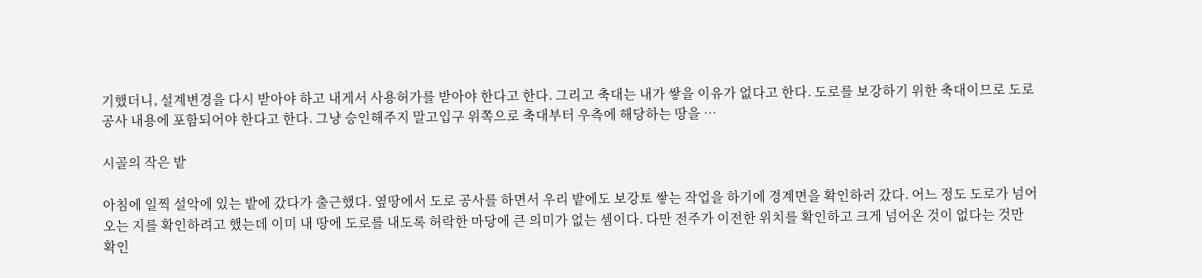기했더니, 설계변경을 다시 받아야 하고 내게서 사용허가를 받아야 한다고 한다. 그리고 축대는 내가 쌓을 이유가 없다고 한다. 도로를 보강하기 위한 축대이므로 도로공사 내용에 포함되어야 한다고 한다. 그냥 승인해주지 말고입구 위쪽으로 축대부터 우측에 해당하는 땅을 …

시골의 작은 밭

아침에 일찍 설악에 있는 밭에 갔다가 출근했다. 옆땅에서 도로 공사를 하면서 우리 밭에도 보강토 쌓는 작업을 하기에 경계면을 확인하러 갔다. 어느 정도 도로가 넘어오는 지를 확인하려고 했는데 이미 내 땅에 도로를 내도록 허락한 마당에 큰 의미가 없는 셈이다. 다만 전주가 이전한 위치를 확인하고 크게 넘어온 것이 없다는 것만 확인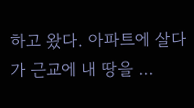하고 왔다. 아파트에 살다가 근교에 내 땅을 …